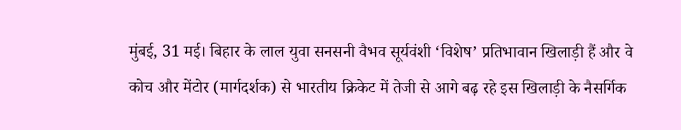मुंबई, 31 मई। बिहार के लाल युवा सनसनी वैभव सूर्यवंशी ‘विशेष’ प्रतिभावान खिलाड़ी हैं और वे कोच और मेंटोर (मार्गदर्शक) से भारतीय क्रिकेट में तेजी से आगे बढ़ रहे इस खिलाड़ी के नैसर्गिक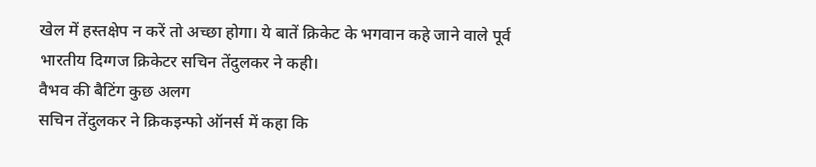खेल में हस्तक्षेप न करें तो अच्छा होगा। ये बातें क्रिकेट के भगवान कहे जाने वाले पूर्व भारतीय दिग्गज क्रिकेटर सचिन तेंदुलकर ने कही।
वैभव की बैटिंग कुछ अलग
सचिन तेंदुलकर ने क्रिकइन्फो ऑनर्स में कहा कि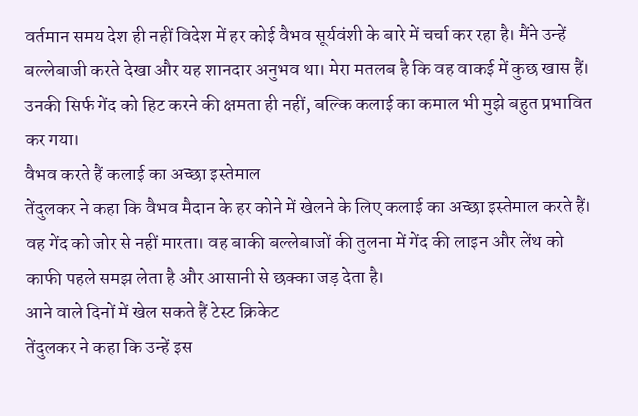वर्तमान समय देश ही नहीं विदेश में हर कोई वैभव सूर्यवंशी के बारे में चर्चा कर रहा है। मैंने उन्हें बल्लेबाजी करते देखा और यह शानदार अनुभव था। मेरा मतलब है कि वह वाकई में कुछ खास हैं। उनकी सिर्फ गेंद को हिट करने की क्षमता ही नहीं, बल्कि कलाई का कमाल भी मुझे बहुत प्रभावित कर गया।
वैभव करते हैं कलाई का अच्छा इस्तेमाल
तेंदुलकर ने कहा कि वैभव मैदान के हर कोने में खेलने के लिए कलाई का अच्छा इस्तेमाल करते हैं। वह गेंद को जोर से नहीं मारता। वह बाकी बल्लेबाजों की तुलना में गेंद की लाइन और लेंथ को काफी पहले समझ लेता है और आसानी से छक्का जड़ देता है।
आने वाले दिनों में खेल सकते हैं टेस्ट क्रिकेट
तेंदुलकर ने कहा कि उन्हें इस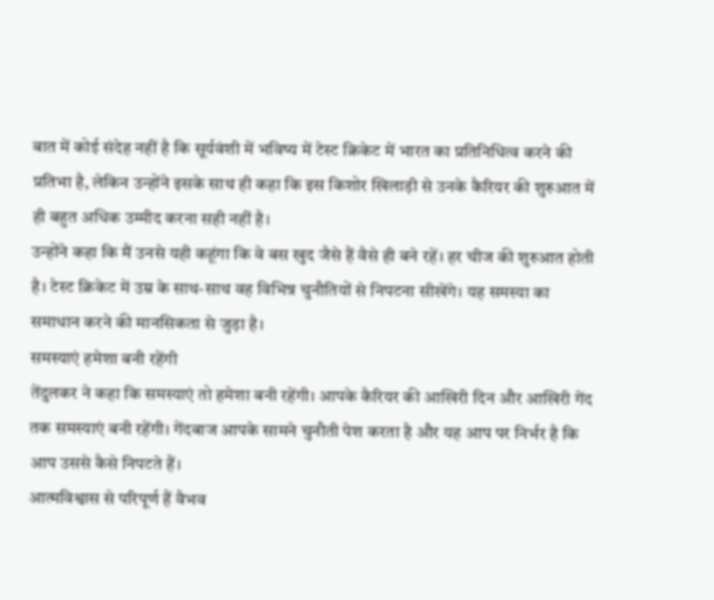बात में कोई संदेह नहीं है कि सूर्यवंशी में भविष्य में टेस्ट क्रिकेट में भारत का प्रतिनिधित्व करने की प्रतिभा है, लेकिन उन्होंने इसके साथ ही कहा कि इस किशोर खिलाड़ी से उनके कैरियर की शुरुआत में ही बहुत अधिक उम्मीद करना सही नहीं है।
उन्होंने कहा कि मैं उनसे यही कहूंगा कि वे बस खुद जैसे हैं वैसे ही बने रहें। हर चीज की शुरुआत होती है। टेस्ट क्रिकेट में उम्र के साथ-साथ वह विभिन्न चुनौतियों से निपटना सीखेंगे। यह समस्या का समाधान करने की मानसिकता से जुड़ा है।
समस्याएं हमेशा बनी रहेंगी
तेंदुलकर ने कहा कि समस्याएं तो हमेशा बनी रहेंगी। आपके कैरियर की आखिरी दिन और आखिरी गेंद तक समस्याएं बनी रहेंगी। गेंदबाज आपके सामने चुनौती पेश करता है और यह आप पर निर्भर है कि आप उससे कैसे निपटते हैं।
आत्मविश्वास से परिपूर्ण हैं वैभव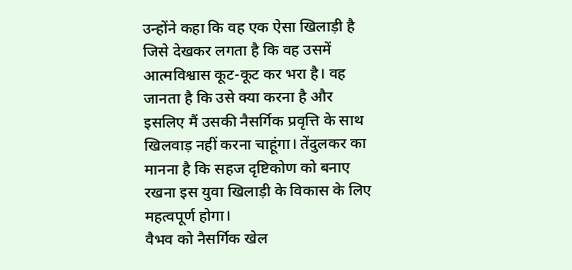उन्होंने कहा कि वह एक ऐसा खिलाड़ी है जिसे देखकर लगता है कि वह उसमें आत्मविश्वास कूट-कूट कर भरा है। वह जानता है कि उसे क्या करना है और इसलिए मैं उसकी नैसर्गिक प्रवृत्ति के साथ खिलवाड़ नहीं करना चाहूंगा। तेंदुलकर का मानना है कि सहज दृष्टिकोण को बनाए रखना इस युवा खिलाड़ी के विकास के लिए महत्वपूर्ण होगा।
वैभव को नैसर्गिक खेल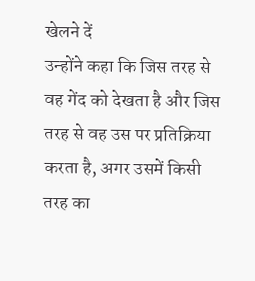खेलने दें
उन्होंने कहा कि जिस तरह से वह गेंद को देखता है और जिस तरह से वह उस पर प्रतिक्रिया करता है, अगर उसमें किसी तरह का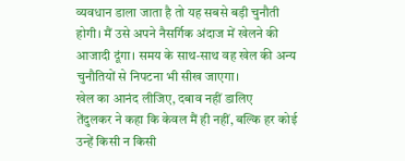व्यवधान डाला जाता है तो यह सबसे बड़ी चुनौती होगी। मैं उसे अपने नैसर्गिक अंदाज में खेलने की आजादी दूंगा। समय के साथ-साथ वह खेल की अन्य चुनौतियों से निपटना भी सीख जाएगा।
खेल का आनंद लीजिए, दबाव नहीं डालिए
तेंदुलकर ने कहा कि केवल मैं ही नहीं, बल्कि हर कोई उन्हें किसी न किसी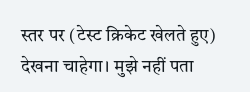स्तर पर (टेस्ट क्रिकेट खेलते हुए) देखना चाहेगा। मुझे नहीं पता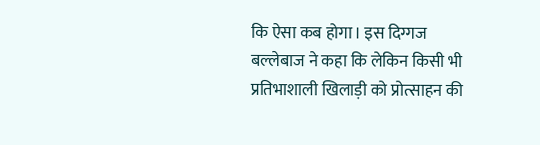कि ऐसा कब होगा। इस दिग्गज बल्लेबाज ने कहा कि लेकिन किसी भी प्रतिभाशाली खिलाड़ी को प्रोत्साहन की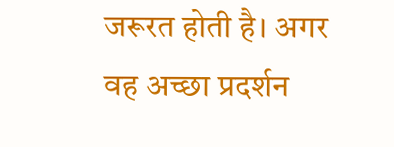जरूरत होती है। अगर वह अच्छा प्रदर्शन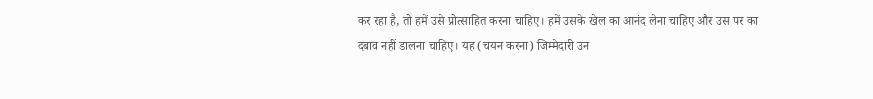कर रहा है, तो हमें उसे प्रोत्साहित करना चाहिए। हमें उसके खेल का आनंद लेना चाहिए और उस पर का दबाव नहीं डालना चाहिए। यह (चयन करना) जिम्मेदारी उन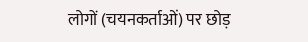लोगों (चयनकर्ताओं) पर छोड़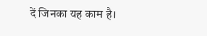दें जिनका यह काम है।